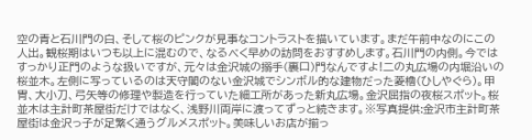空の青と石川門の白、そして桜のピンクが見事なコントラストを描いています。まだ午前中なのにこの人出。観桜期はいつも以上に混むので、なるべく早めの訪問をおすすめします。石川門の内側。今ではすっかり正門のような扱いですが、元々は金沢城の搦手(裏口)門なんですよ!二の丸広場の内堀沿いの桜並木。左側に写っているのは天守閣のない金沢城でシンボル的な建物だった菱櫓(ひしやぐら)。甲冑、大小刀、弓矢等の修理や製造を行っていた細工所があった新丸広場。金沢屈指の夜桜スポット。桜並木は主計町茶屋街だけではなく、浅野川両岸に渡ってずっと続きます。※写真提供:金沢市主計町茶屋街は金沢っ子が足繁く通うグルメスポット。美味しいお店が揃っ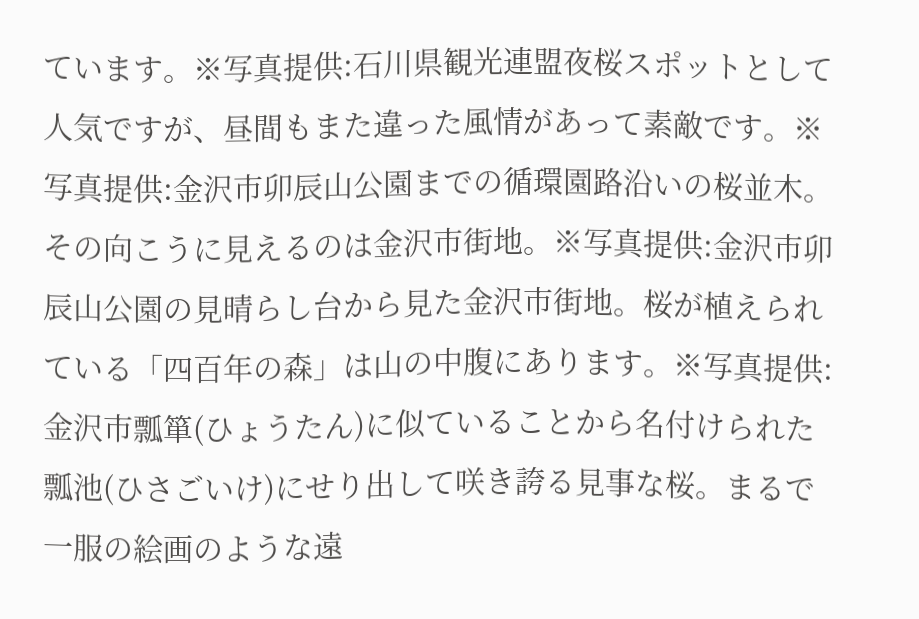ています。※写真提供:石川県観光連盟夜桜スポットとして人気ですが、昼間もまた違った風情があって素敵です。※写真提供:金沢市卯辰山公園までの循環園路沿いの桜並木。その向こうに見えるのは金沢市街地。※写真提供:金沢市卯辰山公園の見晴らし台から見た金沢市街地。桜が植えられている「四百年の森」は山の中腹にあります。※写真提供:金沢市瓢箪(ひょうたん)に似ていることから名付けられた瓢池(ひさごいけ)にせり出して咲き誇る見事な桜。まるで一服の絵画のような遠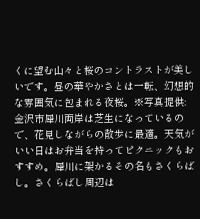くに望む山々と桜のコントラストが美しいです。昼の華やかさとは一転、幻想的な雰囲気に包まれる夜桜。※写真提供:金沢市犀川両岸は芝生になっているので、花見しながらの散歩に最適。天気がいい日はお弁当を持ってピクニックもおすすめ。犀川に架かるその名もさくらばし。さくらばし周辺は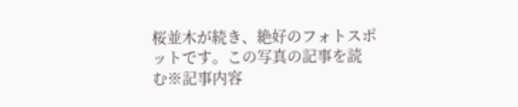桜並木が続き、絶好のフォトスポットです。この写真の記事を読む※記事内容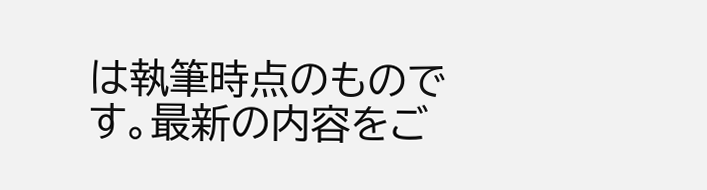は執筆時点のものです。最新の内容をご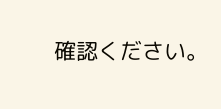確認ください。